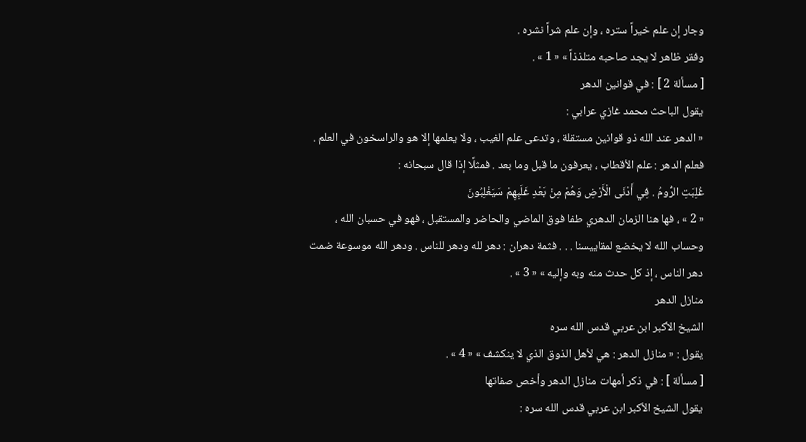وجار إن علم خيراً ستره ، وإن علم شراً نشره .
وفقر ظاهر لا يجد صاحبه متلذذاً » « 1 » .
[ مسألة 2 ] : في قوانين الدهر
يقول الباحث محمد غازي عرابي :
« الدهر عند الله ذو قوانين مستقلة ، وتدعى علم الغيب ، ولا يعلمها إلا هو والراسخون في العلم .
فعلم الدهر : علم الأقطاب ، يعرفون ما قبل وما بعد . فمثلًا إذا قال سبحانه :
غُلِبَتِ الرُّومُ . فِي أَدْنَى الْأَرْضِ وَهُمْ مِنْ بَعْدِ غَلَبِهِمْ سَيَغْلِبُونَ
« 2 » ، فها هنا الزمان الدهري طفا فوق الماضي والحاضر والمستقبل ، فهو في حسبان الله ، وحساب الله لا يخضع لمقاييسنا . . . فثمة دهران : دهر لله ودهر للناس . ودهر الله موسوعة ضمت دهر الناس ، إذ كل حدث منه وبه وإليه » « 3 » .
منازل الدهر
الشيخ الأكبر ابن عربي قدس الله سره
يقول : « منازل الدهر : هي لأهل الذوق الذي لا ينكشف » « 4 » .
[ مسألة ] : في ذكر أمهات منازل الدهر وأخص صفاتها
يقول الشيخ الأكبر ابن عربي قدس الله سره :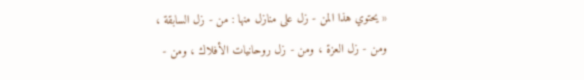« يحتوي هذا المن - زل على منازل منها : من - زل السابقة ، ومن - زل العزة ، ومن - زل روحانيات الأفلاك ، ومن -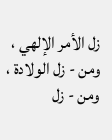زل الأمر الإلهي ، ومن - زل الولادة ، ومن - زل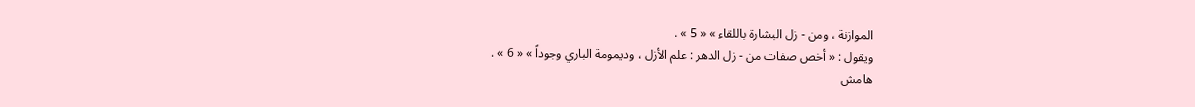الموازنة ، ومن - زل البشارة باللقاء » « 5 » .
ويقول : « أخص صفات من - زل الدهر : علم الأزل ، وديمومة الباري وجوداً » « 6 » .
هامش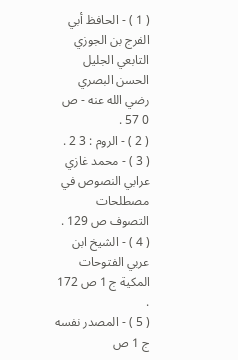( 1 ) - الحافظ أبي الفرج بن الجوزي التابعي الجليل الحسن البصري رضي الله عنه - ص 0 57 .
( 2 ) - الروم : 3 2 .
( 3 ) - محمد غازي عرابي النصوص في مصطلحات التصوف ص 129 .
( 4 ) - الشيخ ابن عربي الفتوحات المكية ج 1 ص 172 .
( 5 ) - المصدر نفسه ج 1 ص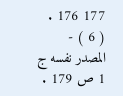177 176 .
( 6 ) - المصدر نفسه ج 1 ص 179 .